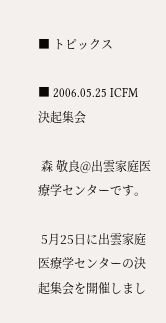■ トピックス

■ 2006.05.25 ICFM決起集会

 森 敬良@出雲家庭医療学センターです。

 5月25日に出雲家庭医療学センターの決起集会を開催しまし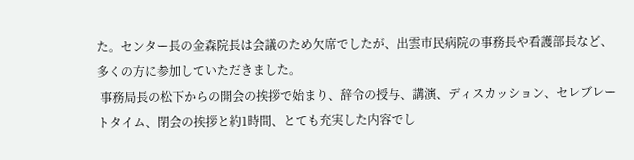た。センター長の金森院長は会議のため欠席でしたが、出雲市民病院の事務長や看護部長など、多くの方に参加していただきました。
 事務局長の松下からの開会の挨拶で始まり、辞令の授与、講演、ディスカッション、セレブレートタイム、閉会の挨拶と約1時間、とても充実した内容でし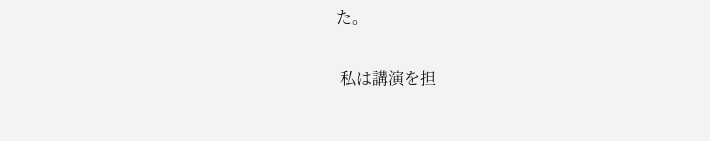た。


 私は講演を担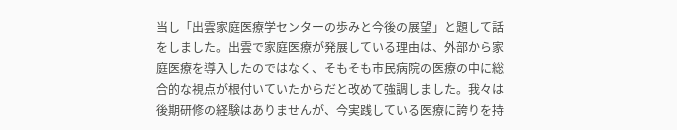当し「出雲家庭医療学センターの歩みと今後の展望」と題して話をしました。出雲で家庭医療が発展している理由は、外部から家庭医療を導入したのではなく、そもそも市民病院の医療の中に総合的な視点が根付いていたからだと改めて強調しました。我々は後期研修の経験はありませんが、今実践している医療に誇りを持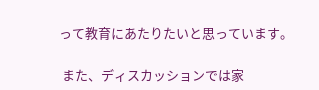って教育にあたりたいと思っています。

 また、ディスカッションでは家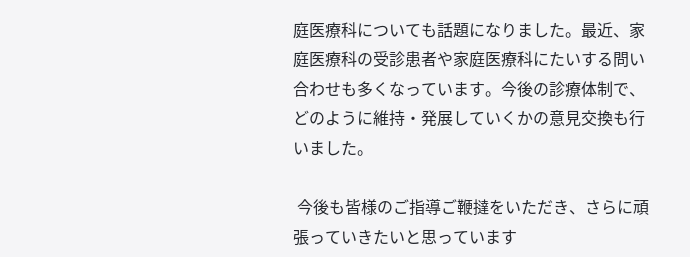庭医療科についても話題になりました。最近、家庭医療科の受診患者や家庭医療科にたいする問い合わせも多くなっています。今後の診療体制で、どのように維持・発展していくかの意見交換も行いました。

 今後も皆様のご指導ご鞭撻をいただき、さらに頑張っていきたいと思っています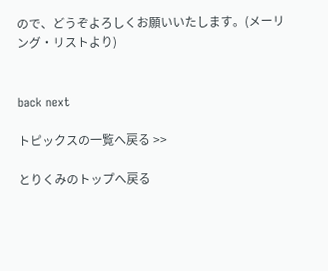ので、どうぞよろしくお願いいたします。(メーリング・リストより)


back next

トピックスの一覧へ戻る >>

とりくみのトップへ戻る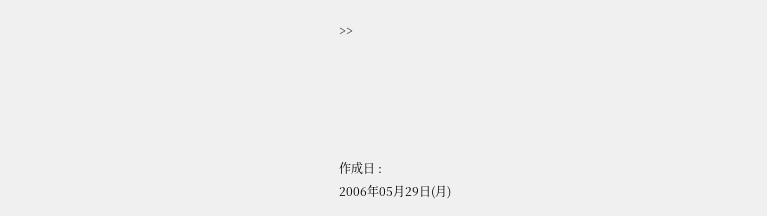>>





作成日 :
2006年05月29日(月)